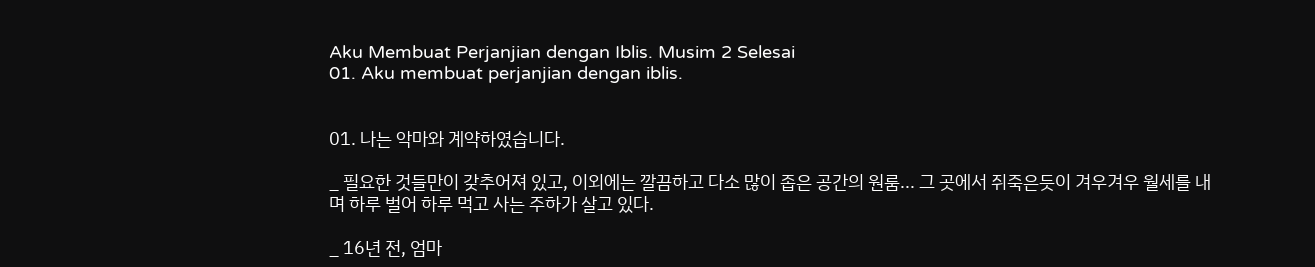Aku Membuat Perjanjian dengan Iblis. Musim 2 Selesai
01. Aku membuat perjanjian dengan iblis.


01. 나는 악마와 계약하였습니다.

_ 필요한 것들만이 갖추어져 있고, 이외에는 깔끔하고 다소 많이 좁은 공간의 원룸... 그 곳에서 쥐죽은듯이 겨우겨우 월세를 내며 하루 벌어 하루 먹고 사는 주하가 살고 있다.

_ 16년 전, 엄마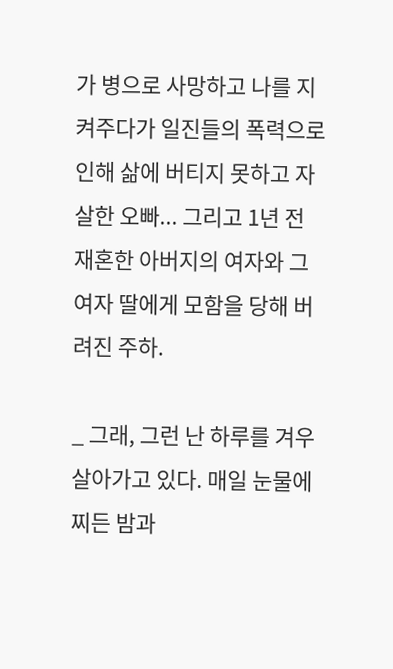가 병으로 사망하고 나를 지켜주다가 일진들의 폭력으로 인해 삶에 버티지 못하고 자살한 오빠... 그리고 1년 전 재혼한 아버지의 여자와 그 여자 딸에게 모함을 당해 버려진 주하.

_ 그래, 그런 난 하루를 겨우 살아가고 있다. 매일 눈물에 찌든 밤과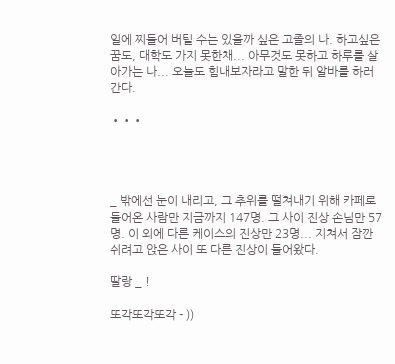일에 찌들어 버틸 수는 있을까 싶은 고졸의 나. 하고싶은 꿈도, 대학도 가지 못한채... 아무것도 못하고 하루를 살아가는 나... 오늘도 힘내보자라고 말한 뒤 알바를 하러 간다.

•••




_ 밖에선 눈이 내리고, 그 추위를 떨쳐내기 위해 카페로 들어온 사람만 지금까지 147명. 그 사이 진상 손님만 57명. 이 외에 다른 케이스의 진상만 23명... 지쳐서 잠깐 쉬려고 앉은 사이 또 다른 진상이 들어왔다.

딸랑 _ !

또각또각또각 - ))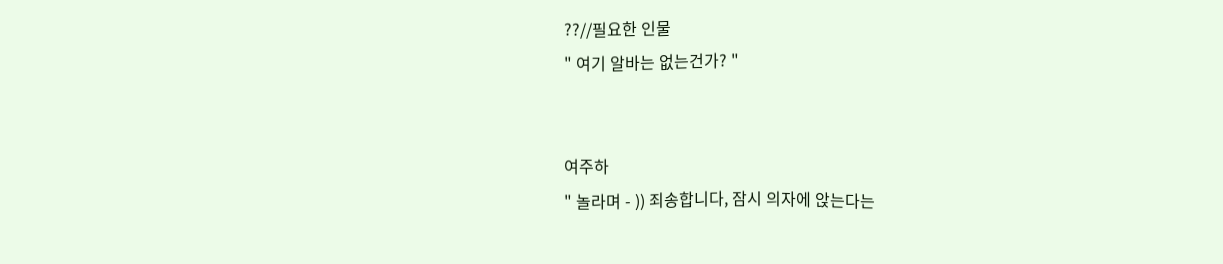??//필요한 인물
" 여기 알바는 없는건가? "


여주하
" 놀라며 - )) 죄송합니다, 잠시 의자에 앉는다는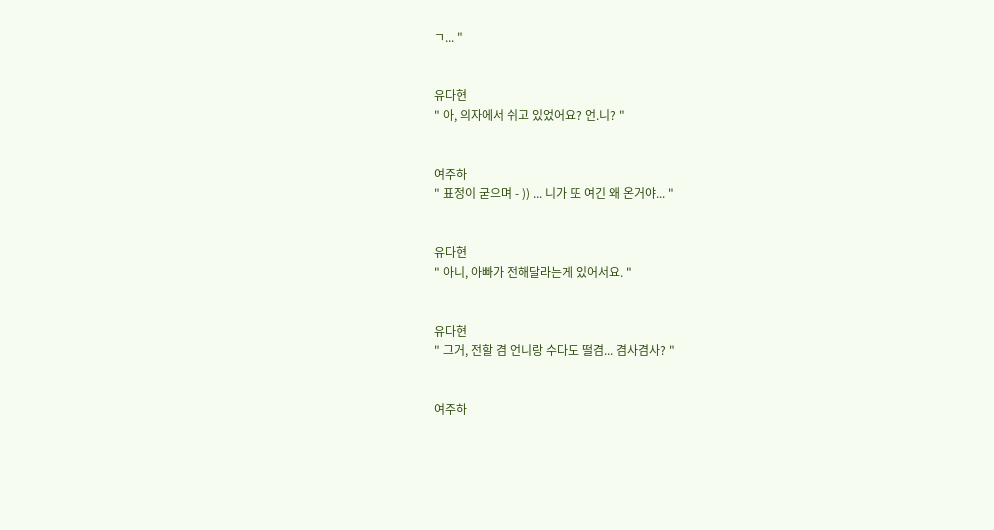ㄱ... "


유다현
" 아, 의자에서 쉬고 있었어요? 언.니? "


여주하
" 표정이 굳으며 - )) ... 니가 또 여긴 왜 온거야... "


유다현
" 아니, 아빠가 전해달라는게 있어서요. "


유다현
" 그거, 전할 겸 언니랑 수다도 떨겸... 겸사겸사? "


여주하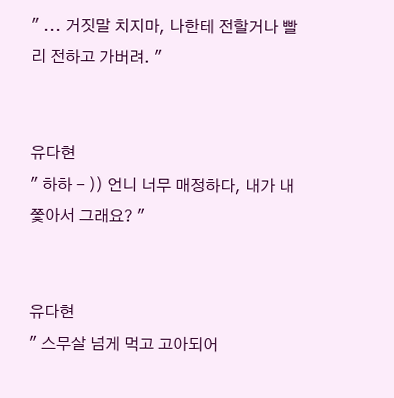" ... 거짓말 치지마, 나한테 전할거나 빨리 전하고 가버려. "


유다현
" 하하 - )) 언니 너무 매정하다, 내가 내쫓아서 그래요? "


유다현
" 스무살 넘게 먹고 고아되어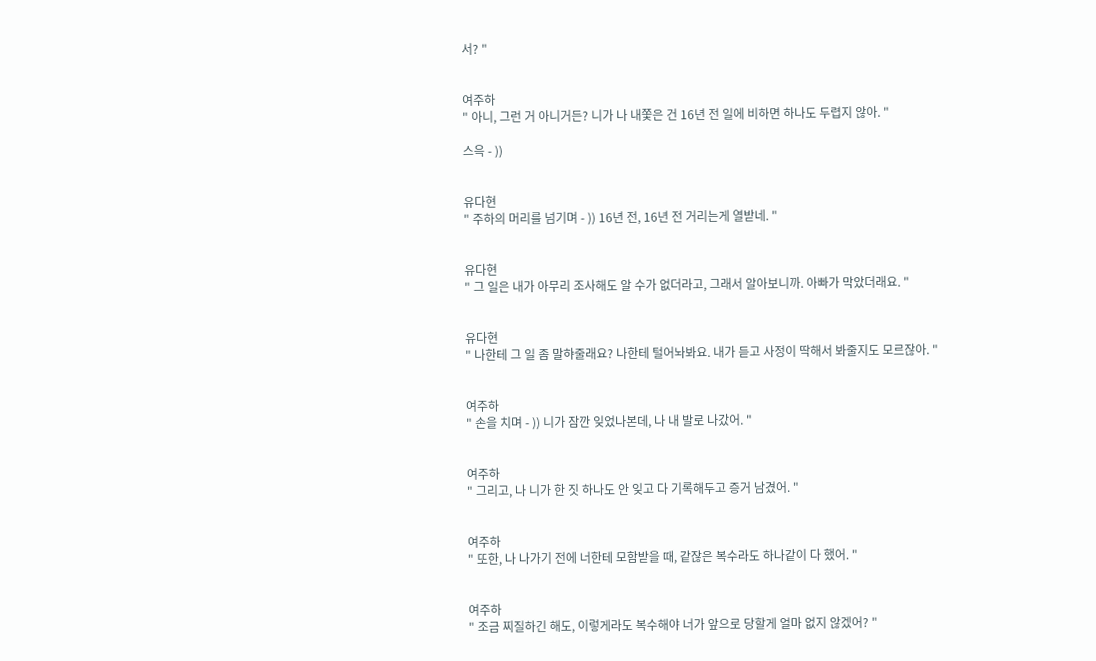서? "


여주하
" 아니, 그런 거 아니거든? 니가 나 내쫓은 건 16년 전 일에 비하면 하나도 두렵지 않아. "

스윽 - ))


유다현
" 주하의 머리를 넘기며 - )) 16년 전, 16년 전 거리는게 열받네. "


유다현
" 그 일은 내가 아무리 조사해도 알 수가 없더라고, 그래서 알아보니까. 아빠가 막았더래요. "


유다현
" 나한테 그 일 좀 말햐줄래요? 나한테 털어놔봐요. 내가 듣고 사정이 딱해서 봐줄지도 모르잖아. "


여주하
" 손을 치며 - )) 니가 잠깐 잊었나본데, 나 내 발로 나갔어. "


여주하
" 그리고, 나 니가 한 짓 하나도 안 잊고 다 기록해두고 증거 남겼어. "


여주하
" 또한, 나 나가기 전에 너한테 모함받을 때, 같잖은 복수라도 하나같이 다 했어. "


여주하
" 조금 찌질하긴 해도, 이렇게라도 복수해야 너가 앞으로 당할게 얼마 없지 않겠어? "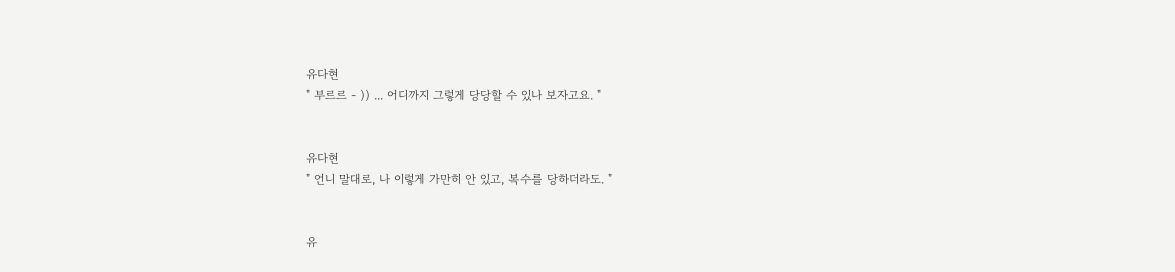유다현
" 부르르 - )) ... 어디까지 그렇게 당당할 수 있나 보자고요. "


유다현
" 언니 말대로, 나 이렇게 가만히 안 있고, 복수를 당하더라도. "


유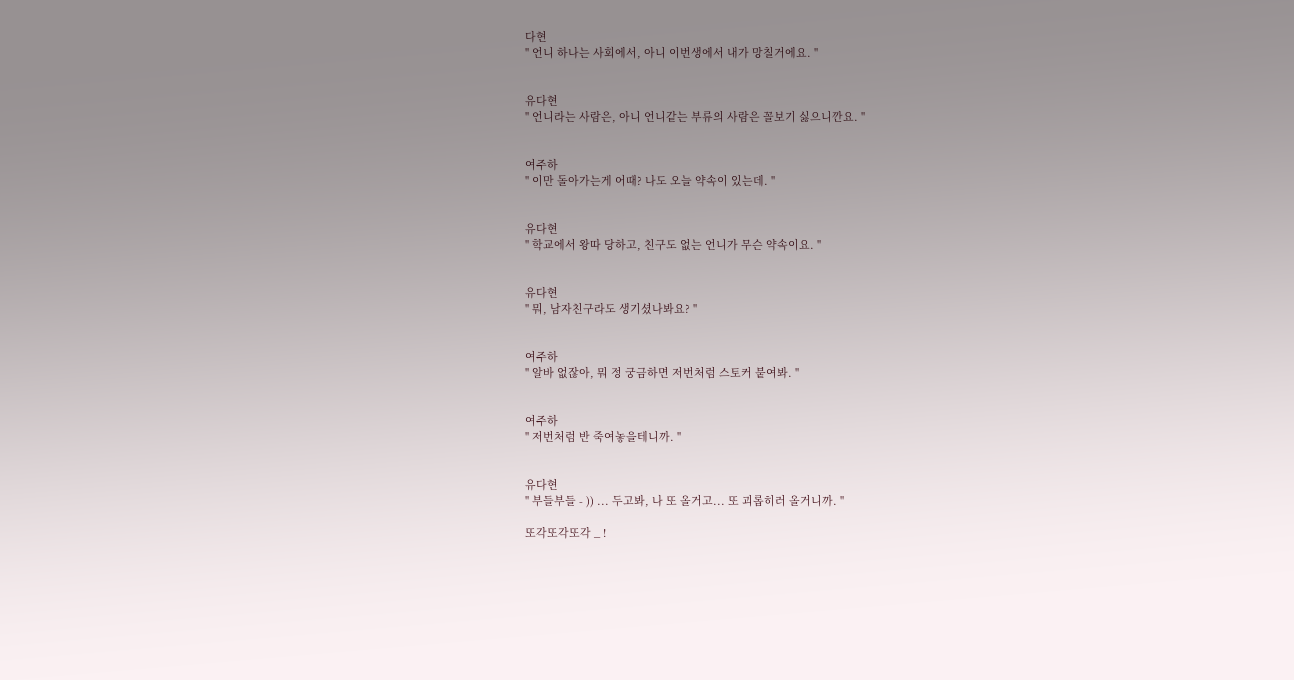다현
" 언니 하나는 사회에서, 아니 이번생에서 내가 망칠거에요. "


유다현
" 언니라는 사람은, 아니 언니같는 부류의 사람은 꼴보기 싫으니깐요. "


여주하
" 이만 돌아가는게 어때? 나도 오늘 약속이 있는데. "


유다현
" 학교에서 왕따 당하고, 친구도 없는 언니가 무슨 약속이요. "


유다현
" 뭐, 남자친구라도 생기셨나봐요? "


여주하
" 알바 없잖아, 뭐 정 궁금하면 저번처럼 스토커 붙여봐. "


여주하
" 저번처럼 반 죽여놓을테니까. "


유다현
" 부들부들 - )) ... 두고봐, 나 또 올거고... 또 괴롭히러 올거니까. "

또각또각또각 _ !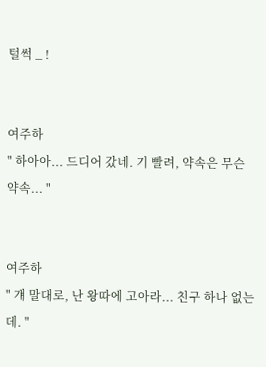털썩 _ !


여주하
" 하아아... 드디어 갔네. 기 빨려, 약속은 무슨 약속... "


여주하
" 걔 말대로, 난 왕따에 고아라... 친구 하나 없는데. "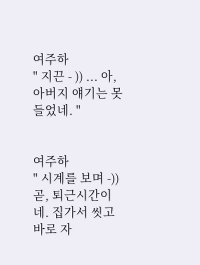여주하
" 지끈 - )) ... 아, 아버지 얘기는 못 들었네. "


여주하
" 시계를 보며 -)) 곧, 퇴근시간이네. 집가서 씻고 바로 자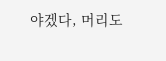야겠다, 머리도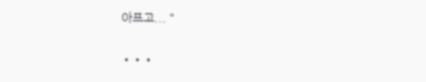아프고... "

•••